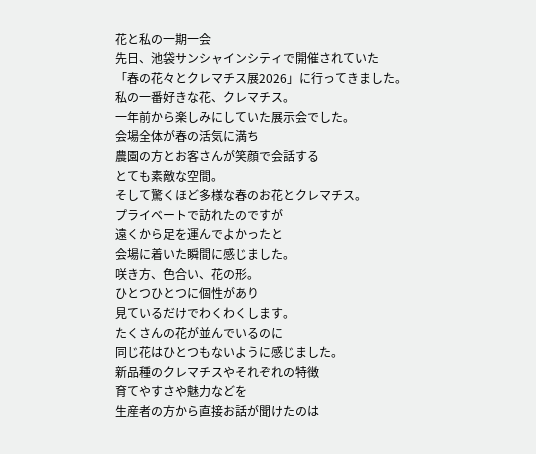花と私の一期一会
先日、池袋サンシャインシティで開催されていた
「春の花々とクレマチス展2026」に行ってきました。
私の一番好きな花、クレマチス。
一年前から楽しみにしていた展示会でした。
会場全体が春の活気に満ち
農園の方とお客さんが笑顔で会話する
とても素敵な空間。
そして驚くほど多様な春のお花とクレマチス。
プライベートで訪れたのですが
遠くから足を運んでよかったと
会場に着いた瞬間に感じました。
咲き方、色合い、花の形。
ひとつひとつに個性があり
見ているだけでわくわくします。
たくさんの花が並んでいるのに
同じ花はひとつもないように感じました。
新品種のクレマチスやそれぞれの特徴
育てやすさや魅力などを
生産者の方から直接お話が聞けたのは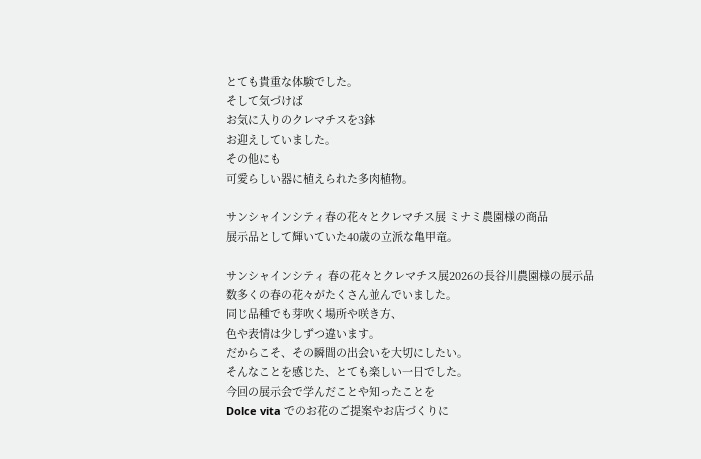とても貴重な体験でした。
そして気づけば
お気に入りのクレマチスを3鉢
お迎えしていました。
その他にも
可愛らしい器に植えられた多肉植物。

サンシャインシティ春の花々とクレマチス展 ミナミ農園様の商品
展示品として輝いていた40歳の立派な亀甲竜。

サンシャインシティ 春の花々とクレマチス展2026の長谷川農園様の展示品
数多くの春の花々がたくさん並んでいました。
同じ品種でも芽吹く場所や咲き方、
色や表情は少しずつ違います。
だからこそ、その瞬間の出会いを大切にしたい。
そんなことを感じた、とても楽しい一日でした。
今回の展示会で学んだことや知ったことを
Dolce vita でのお花のご提案やお店づくりに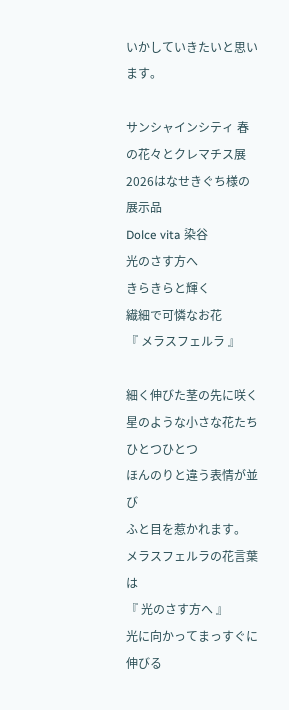いかしていきたいと思います。

サンシャインシティ 春の花々とクレマチス展2026はなせきぐち様の展示品
Dolce vita 染谷
光のさす方へ
きらきらと輝く
繊細で可憐なお花
『 メラスフェルラ 』

細く伸びた茎の先に咲く
星のような小さな花たち
ひとつひとつ
ほんのりと違う表情が並び
ふと目を惹かれます。
メラスフェルラの花言葉は
『 光のさす方へ 』
光に向かってまっすぐに伸びる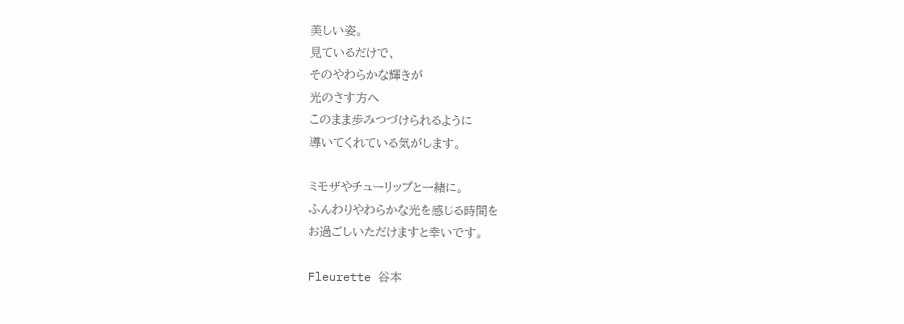美しい姿。
見ているだけで、
そのやわらかな輝きが
光のさす方へ
このまま歩みつづけられるように
導いてくれている気がします。

ミモザやチューリップと一緒に。
ふんわりやわらかな光を感じる時間を
お過ごしいただけますと幸いです。

Fleurette 谷本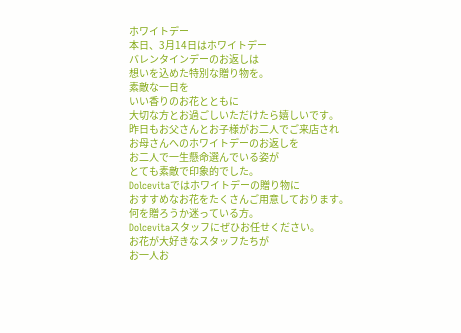ホワイトデー
本日、3月14日はホワイトデー
バレンタインデーのお返しは
想いを込めた特別な贈り物を。
素敵な一日を
いい香りのお花とともに
大切な方とお過ごしいただけたら嬉しいです。
昨日もお父さんとお子様がお二人でご来店され
お母さんへのホワイトデーのお返しを
お二人で一生懸命選んでいる姿が
とても素敵で印象的でした。
Dolcevitaではホワイトデーの贈り物に
おすすめなお花をたくさんご用意しております。
何を贈ろうか迷っている方。
Dolcevitaスタッフにぜひお任せください。
お花が大好きなスタッフたちが
お一人お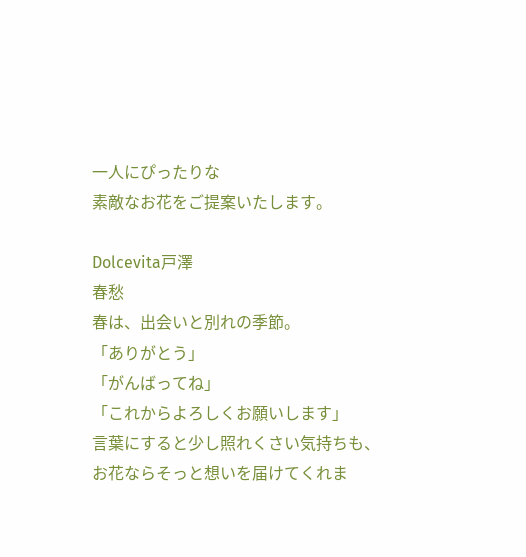一人にぴったりな
素敵なお花をご提案いたします。

Dolcevita戸澤
春愁
春は、出会いと別れの季節。
「ありがとう」
「がんばってね」
「これからよろしくお願いします」
言葉にすると少し照れくさい気持ちも、
お花ならそっと想いを届けてくれま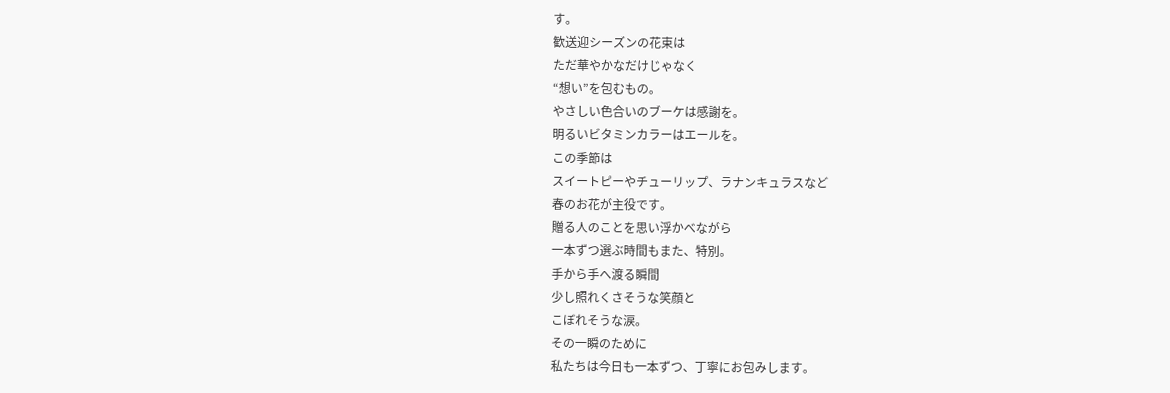す。
歓送迎シーズンの花束は
ただ華やかなだけじゃなく
“想い”を包むもの。
やさしい色合いのブーケは感謝を。
明るいビタミンカラーはエールを。
この季節は
スイートピーやチューリップ、ラナンキュラスなど
春のお花が主役です。
贈る人のことを思い浮かべながら
一本ずつ選ぶ時間もまた、特別。
手から手へ渡る瞬間
少し照れくさそうな笑顔と
こぼれそうな涙。
その一瞬のために
私たちは今日も一本ずつ、丁寧にお包みします。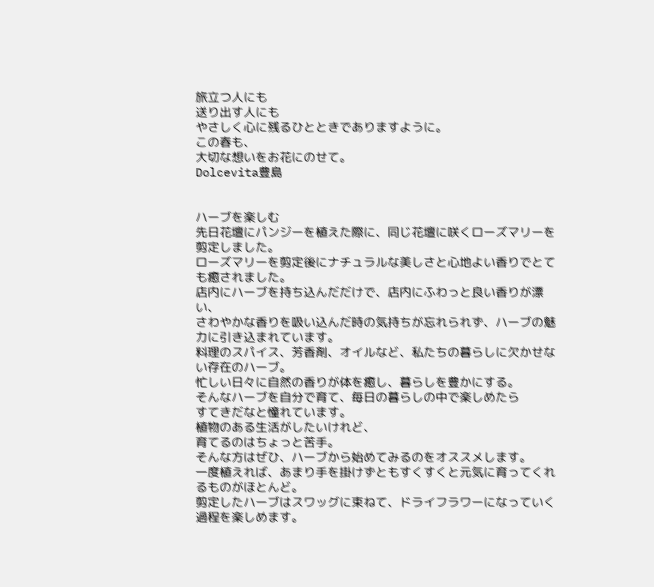旅立つ人にも
送り出す人にも
やさしく心に残るひとときでありますように。
この春も、
大切な想いをお花にのせて。
Dolcevita豊島


ハーブを楽しむ
先日花壇にパンジーを植えた際に、同じ花壇に咲くローズマリーを剪定しました。
ローズマリーを剪定後にナチュラルな美しさと心地よい香りでとても癒されました。
店内にハーブを持ち込んだだけで、店内にふわっと良い香りが漂い、
さわやかな香りを吸い込んだ時の気持ちが忘れられず、ハーブの魅力に引き込まれています。
料理のスパイス、芳香剤、オイルなど、私たちの暮らしに欠かせない存在のハーブ。
忙しい日々に自然の香りが体を癒し、暮らしを豊かにする。
そんなハーブを自分で育て、毎日の暮らしの中で楽しめたら
すてきだなと憧れています。
植物のある生活がしたいけれど、
育てるのはちょっと苦手。
そんな方はぜひ、ハーブから始めてみるのをオススメします。
一度植えれば、あまり手を掛けずともすくすくと元気に育ってくれるものがほとんど。
剪定したハーブはスワッグに束ねて、ドライフラワーになっていく過程を楽しめます。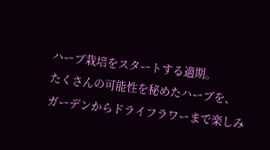ハーブ栽培をスタートする適期。
たくさんの可能性を秘めたハーブを、
ガーデンからドライフラワーまで楽しみ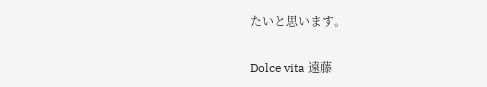たいと思います。

Dolce vita 遠藤